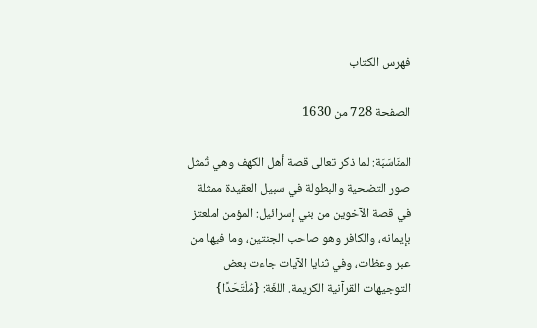فهرس الكتاب

الصفحة 728 من 1630

المنَاسَبَة: لما ذكر تعالى قصة أهل الكهف وهي تُمثل صور التضحية والبطولة في سبيل العقيدة ممثلة في قصة الآخوين من بني إسرائيل: المؤمن املعتز بإيمانه، والكافر وهو صاحب الجنتين، وما فيها من عبر وعظات، وفي ثنايا الآيات جاءت بعض التوجيهات القرآنية الكريمة. اللغَة: {مُلْتَحَدًا}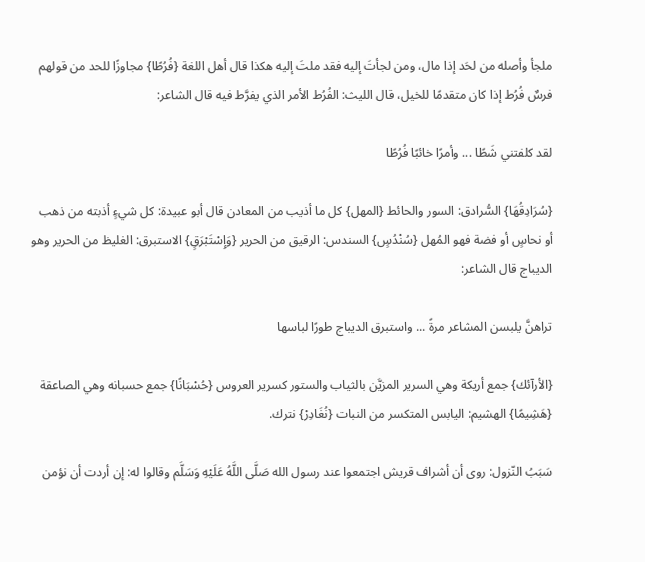ملجأ وأصله من لحَد إذا مال، ومن لجأتَ إليه فقد ملتَ إليه هكذا قال أهل اللغة {فُرُطًا} مجاوزًا للحد من قولهم فرسٌ فُرُط إذا كان متقدمًا للخيل، قال الليث: الفُرُط الأمر الذي يفرَّط فيه قال الشاعر:

لقد كلفتني شَطًا ... وأمرًا خائبًا فُرُطًا

{سُرَادِقُهَا} السُّرادق: السور والحائط {المهل} كل ما أذيب من المعادن قال أبو عبيدة: كل شيءٍ أذبته من ذهب أو نحاسٍ أو فضة فهو المُهل {سُنْدُسٍ} السندس: الرقيق من الحرير {وَإِسْتَبْرَقٍ} الاستبرق: الغليظ من الحرير وهو الديباج قال الشاعر:

تراهنَّ يلبسن المشاعر مرةً ... واستبرق الديباج طورًا لباسها

{الأرآئك} جمع أريكة وهي السرير المزيَّن بالثياب والستور كسرير العروس {حُسْبَانًا} جمع حسبانه وهي الصاعقة {هَشِيمًا} الهشيم: اليابس المتكسر من النبات {نُغَادِرْ} نترك.

سَبَبُ النّزول: روى أن أشراف قريش اجتمعوا عند رسول الله صَلَّى اللَّهُ عَلَيْهِ وَسَلَّم وقالوا له: إن أردت أن نؤمن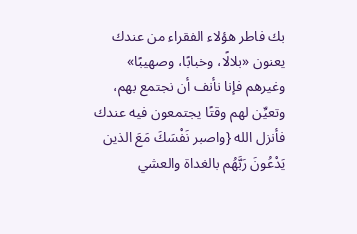بك فاطر هؤلاء الفقراء من عندك يعنون «بلالًا، وخبابًا، وصهيبًا» وغيرهم فإنا نأنف أن نجتمع بهم، وتعيِّن لهم وقتًا يجتمعون فيه عندك فأنزل الله {واصبر نَفْسَكَ مَعَ الذين يَدْعُونَ رَبَّهُم بالغداة والعشي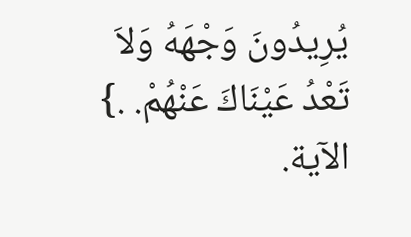يُرِيدُونَ وَجْهَهُ وَلاَ تَعْدُ عَيْنَاكَ عَنْهُمْ. .} الآية.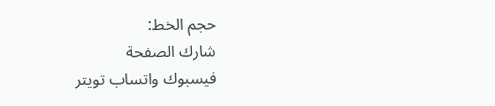حجم الخط:
شارك الصفحة
فيسبوك واتساب تويتر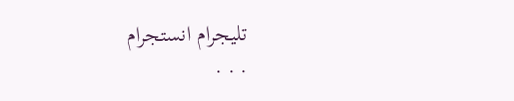تليجرام انستجرام
. . .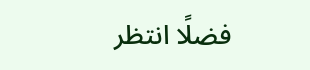فضلًا انتظر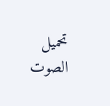تحميل الصوت